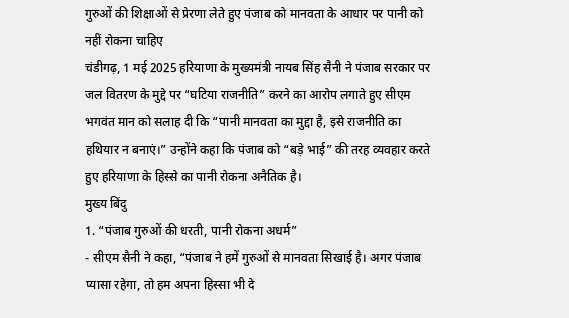गुरुओं की शिक्षाओं से प्रेरणा लेते हुए पंजाब को मानवता के आधार पर पानी को नहीं रोकना चाहिए
चंडीगढ़, 1 मई 2025 हरियाणा के मुख्यमंत्री नायब सिंह सैनी ने पंजाब सरकार पर जल वितरण के मुद्दे पर “घटिया राजनीति” करने का आरोप लगाते हुए सीएम भगवंत मान को सलाह दी कि “पानी मानवता का मुद्दा है, इसे राजनीति का हथियार न बनाएं।” उन्होंने कहा कि पंजाब को “बड़े भाई” की तरह व्यवहार करते हुए हरियाणा के हिस्से का पानी रोकना अनैतिक है।
मुख्य बिंदु
1. “पंजाब गुरुओं की धरती, पानी रोकना अधर्म”
- सीएम सैनी ने कहा, “पंजाब ने हमें गुरुओं से मानवता सिखाई है। अगर पंजाब प्यासा रहेगा, तो हम अपना हिस्सा भी दे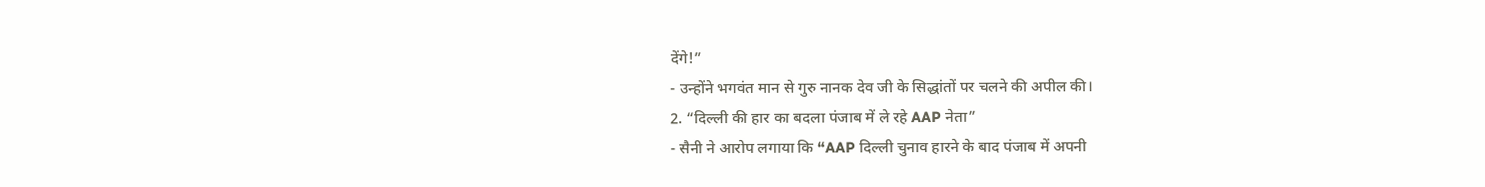देंगे!”
- उन्होंने भगवंत मान से गुरु नानक देव जी के सिद्धांतों पर चलने की अपील की।
2. “दिल्ली की हार का बदला पंजाब में ले रहे AAP नेता”
- सैनी ने आरोप लगाया कि “AAP दिल्ली चुनाव हारने के बाद पंजाब में अपनी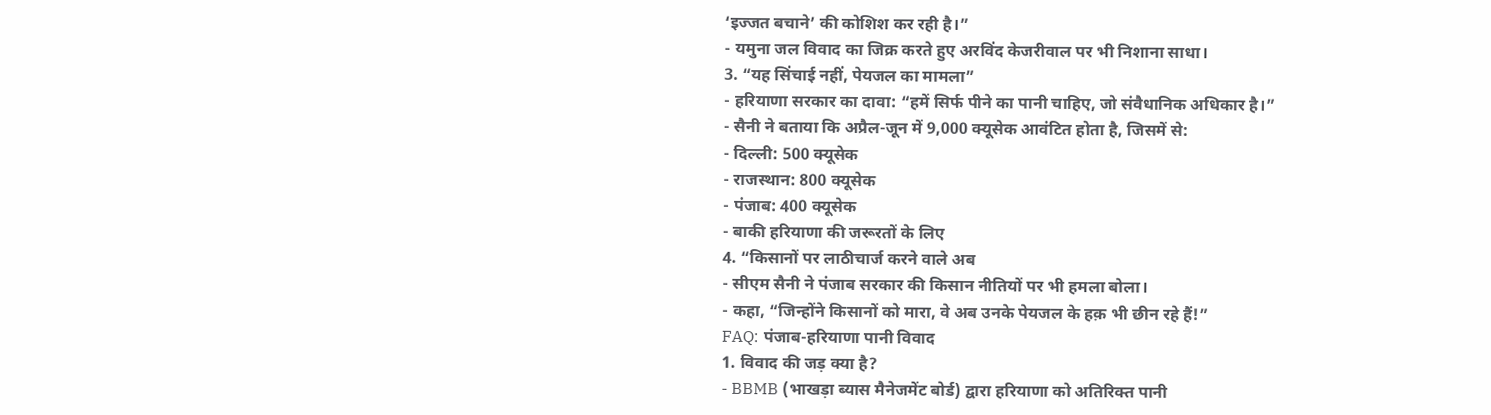‘इज्जत बचाने’ की कोशिश कर रही है।”
- यमुना जल विवाद का जिक्र करते हुए अरविंद केजरीवाल पर भी निशाना साधा।
3. “यह सिंचाई नहीं, पेयजल का मामला”
- हरियाणा सरकार का दावा: “हमें सिर्फ पीने का पानी चाहिए, जो संवैधानिक अधिकार है।”
- सैनी ने बताया कि अप्रैल-जून में 9,000 क्यूसेक आवंटित होता है, जिसमें से:
- दिल्ली: 500 क्यूसेक
- राजस्थान: 800 क्यूसेक
- पंजाब: 400 क्यूसेक
- बाकी हरियाणा की जरूरतों के लिए
4. “किसानों पर लाठीचार्ज करने वाले अब
- सीएम सैनी ने पंजाब सरकार की किसान नीतियों पर भी हमला बोला।
- कहा, “जिन्होंने किसानों को मारा, वे अब उनके पेयजल के हक़ भी छीन रहे हैं!”
FAQ: पंजाब-हरियाणा पानी विवाद
1. विवाद की जड़ क्या है?
- BBMB (भाखड़ा ब्यास मैनेजमेंट बोर्ड) द्वारा हरियाणा को अतिरिक्त पानी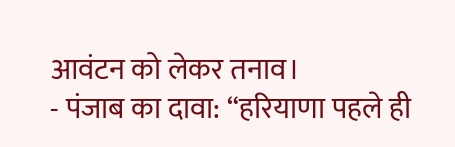आवंटन को लेकर तनाव।
- पंजाब का दावा: “हरियाणा पहले ही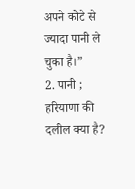अपने कोटे से ज्यादा पानी ले चुका है।”
2. पानी ; हरियाणा की दलील क्या है?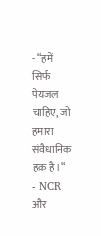- “हमें सिर्फ पेयजल चाहिए, जो हमारा संवैधानिक हक़ है।“
- NCR और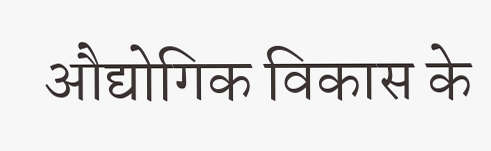औद्योगिक विकास के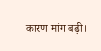कारण मांग बढ़ी।